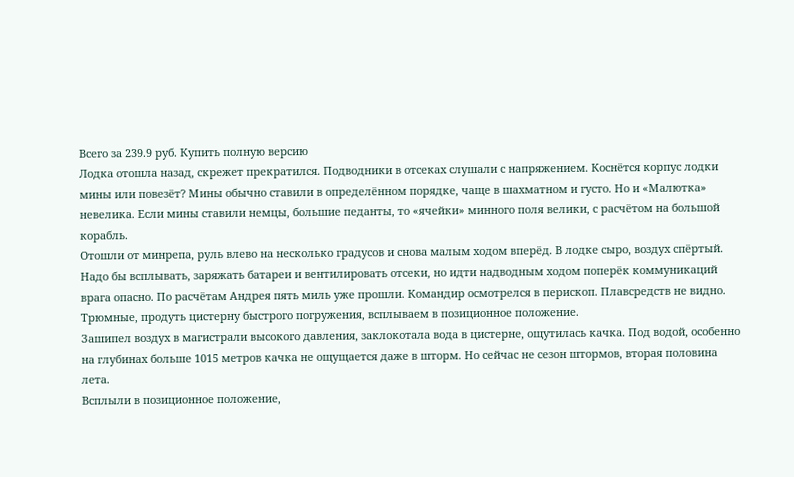Всего за 239.9 руб. Купить полную версию
Лодка отошла назад, скрежет прекратился. Подводники в отсеках слушали с напряжением. Коснётся корпус лодки мины или повезёт? Мины обычно ставили в определённом порядке, чаще в шахматном и густо. Но и «Малютка» невелика. Если мины ставили немцы, большие педанты, то «ячейки» минного поля велики, с расчётом на большой корабль.
Отошли от минрепа, руль влево на несколько градусов и снова малым ходом вперёд. В лодке сыро, воздух спёртый. Надо бы всплывать, заряжать батареи и вентилировать отсеки, но идти надводным ходом поперёк коммуникаций врага опасно. По расчётам Андрея пять миль уже прошли. Командир осмотрелся в перископ. Плавсредств не видно.
Трюмные, продуть цистерну быстрого погружения, всплываем в позиционное положение.
Зашипел воздух в магистрали высокого давления, заклокотала вода в цистерне, ощутилась качка. Под водой, особенно на глубинах больше 1015 метров качка не ощущается даже в шторм. Но сейчас не сезон штормов, вторая половина лета.
Всплыли в позиционное положение,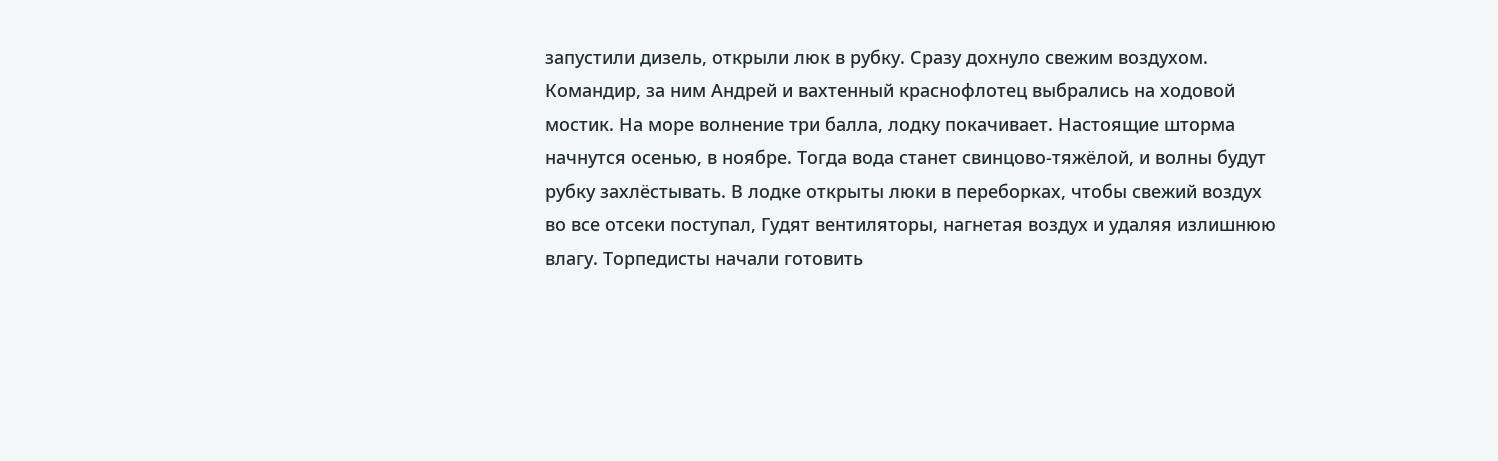запустили дизель, открыли люк в рубку. Сразу дохнуло свежим воздухом. Командир, за ним Андрей и вахтенный краснофлотец выбрались на ходовой мостик. На море волнение три балла, лодку покачивает. Настоящие шторма начнутся осенью, в ноябре. Тогда вода станет свинцово-тяжёлой, и волны будут рубку захлёстывать. В лодке открыты люки в переборках, чтобы свежий воздух во все отсеки поступал, Гудят вентиляторы, нагнетая воздух и удаляя излишнюю влагу. Торпедисты начали готовить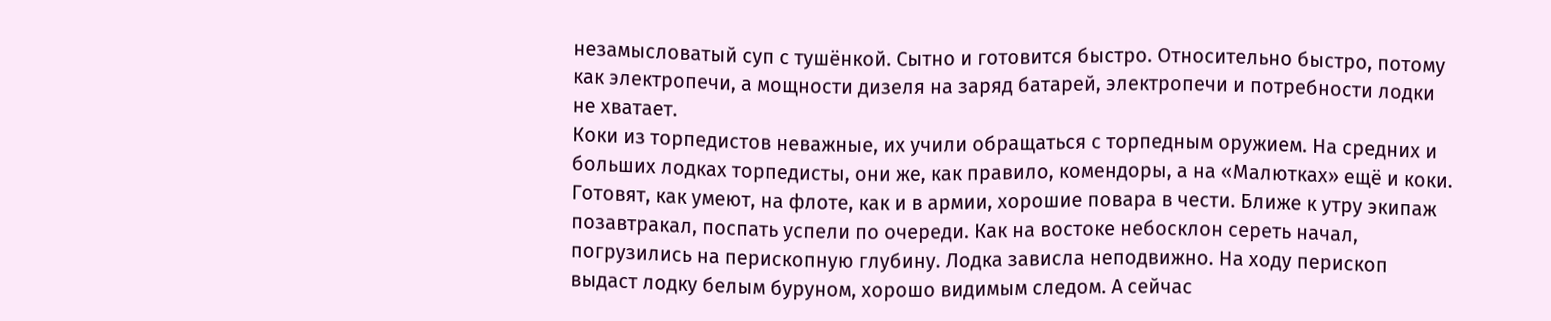незамысловатый суп с тушёнкой. Сытно и готовится быстро. Относительно быстро, потому как электропечи, а мощности дизеля на заряд батарей, электропечи и потребности лодки не хватает.
Коки из торпедистов неважные, их учили обращаться с торпедным оружием. На средних и больших лодках торпедисты, они же, как правило, комендоры, а на «Малютках» ещё и коки. Готовят, как умеют, на флоте, как и в армии, хорошие повара в чести. Ближе к утру экипаж позавтракал, поспать успели по очереди. Как на востоке небосклон сереть начал, погрузились на перископную глубину. Лодка зависла неподвижно. На ходу перископ выдаст лодку белым буруном, хорошо видимым следом. А сейчас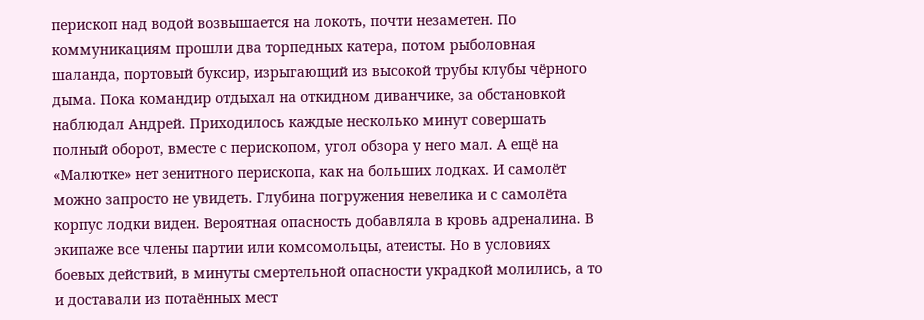перископ над водой возвышается на локоть, почти незаметен. По коммуникациям прошли два торпедных катера, потом рыболовная шаланда, портовый буксир, изрыгающий из высокой трубы клубы чёрного дыма. Пока командир отдыхал на откидном диванчике, за обстановкой наблюдал Андрей. Приходилось каждые несколько минут совершать полный оборот, вместе с перископом, угол обзора у него мал. А ещё на «Малютке» нет зенитного перископа, как на больших лодках. И самолёт можно запросто не увидеть. Глубина погружения невелика и с самолёта корпус лодки виден. Вероятная опасность добавляла в кровь адреналина. В экипаже все члены партии или комсомольцы, атеисты. Но в условиях боевых действий, в минуты смертельной опасности украдкой молились, а то и доставали из потаённых мест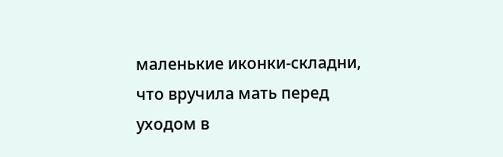маленькие иконки-складни, что вручила мать перед уходом в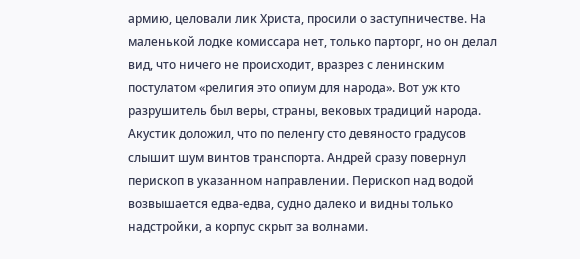армию, целовали лик Христа, просили о заступничестве. На маленькой лодке комиссара нет, только парторг, но он делал вид, что ничего не происходит, вразрез с ленинским постулатом «религия это опиум для народа». Вот уж кто разрушитель был веры, страны, вековых традиций народа.
Акустик доложил, что по пеленгу сто девяносто градусов слышит шум винтов транспорта. Андрей сразу повернул перископ в указанном направлении. Перископ над водой возвышается едва-едва, судно далеко и видны только надстройки, а корпус скрыт за волнами.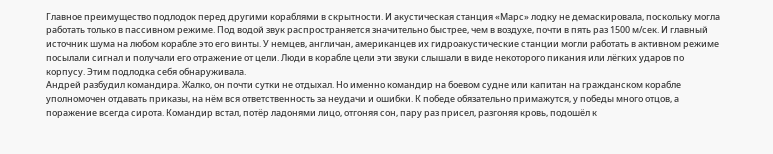Главное преимущество подлодок перед другими кораблями в скрытности. И акустическая станция «Марс» лодку не демаскировала, поскольку могла работать только в пассивном режиме. Под водой звук распространяется значительно быстрее, чем в воздухе, почти в пять раз 1500 м/сек. И главный источник шума на любом корабле это его винты. У немцев, англичан, американцев их гидроакустические станции могли работать в активном режиме посылали сигнал и получали его отражение от цели. Люди в корабле цели эти звуки слышали в виде некоторого пикания или лёгких ударов по корпусу. Этим подлодка себя обнаруживала.
Андрей разбудил командира. Жалко, он почти сутки не отдыхал. Но именно командир на боевом судне или капитан на гражданском корабле уполномочен отдавать приказы, на нём вся ответственность за неудачи и ошибки. К победе обязательно примажутся, у победы много отцов, а поражение всегда сирота. Командир встал, потёр ладонями лицо, отгоняя сон, пару раз присел, разгоняя кровь, подошёл к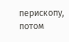перископу, потом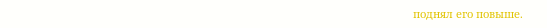поднял его повыше.